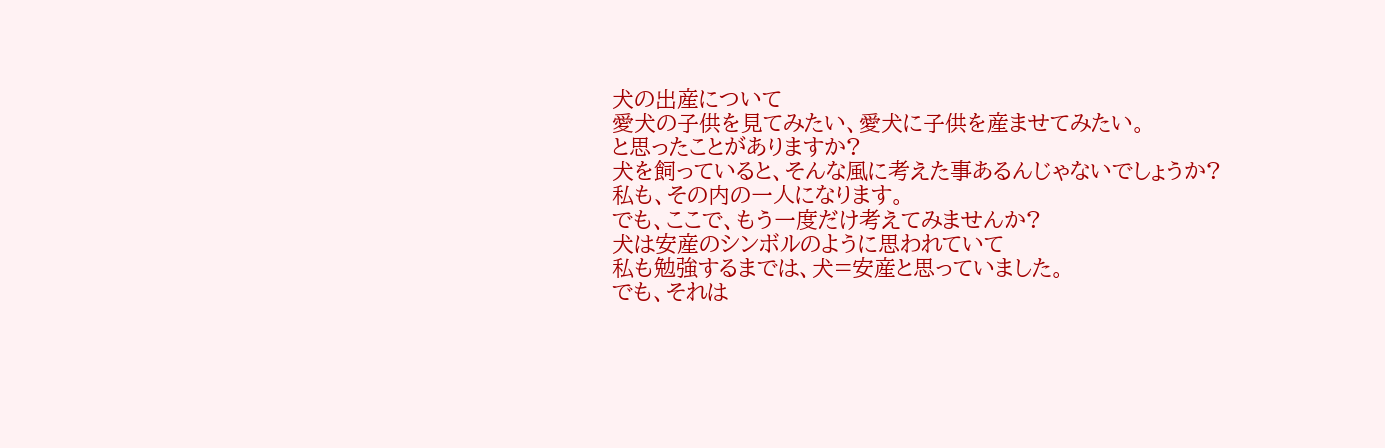犬の出産について
愛犬の子供を見てみたい、愛犬に子供を産ませてみたい。
と思ったことがありますか?
犬を飼っていると、そんな風に考えた事あるんじゃないでしょうか?
私も、その内の一人になります。
でも、ここで、もう一度だけ考えてみませんか?
犬は安産のシンボルのように思われていて
私も勉強するまでは、犬=安産と思っていました。
でも、それは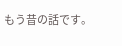もう昔の話です。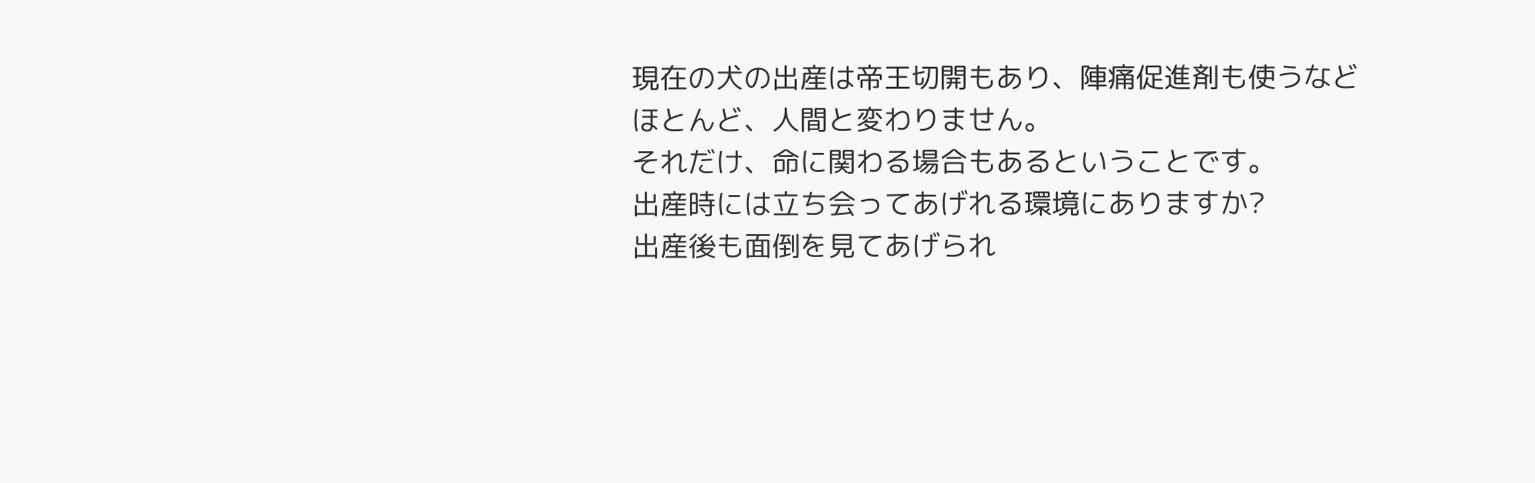現在の犬の出産は帝王切開もあり、陣痛促進剤も使うなど
ほとんど、人間と変わりません。
それだけ、命に関わる場合もあるということです。
出産時には立ち会ってあげれる環境にありますか?
出産後も面倒を見てあげられ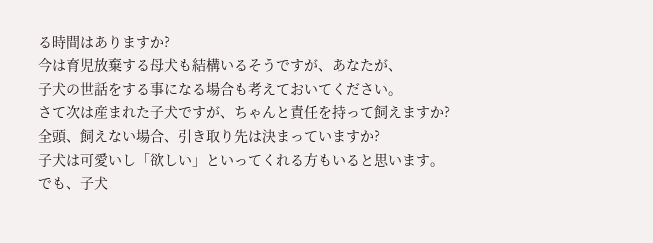る時間はありますか?
今は育児放棄する母犬も結構いるそうですが、あなたが、
子犬の世話をする事になる場合も考えておいてください。
さて次は産まれた子犬ですが、ちゃんと責任を持って飼えますか?
全頭、飼えない場合、引き取り先は決まっていますか?
子犬は可愛いし「欲しい」といってくれる方もいると思います。
でも、子犬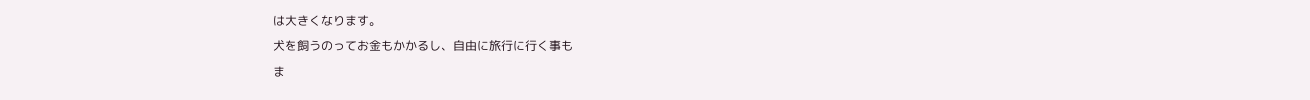は大きくなります。
犬を飼うのってお金もかかるし、自由に旅行に行く事も
ま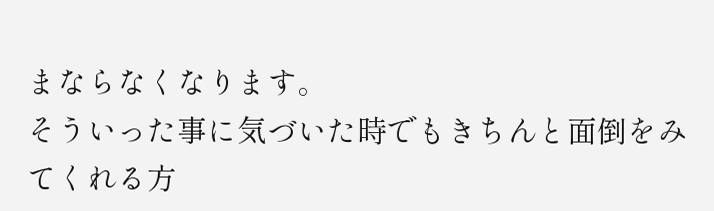まならなくなります。
そういった事に気づいた時でもきちんと面倒をみてくれる方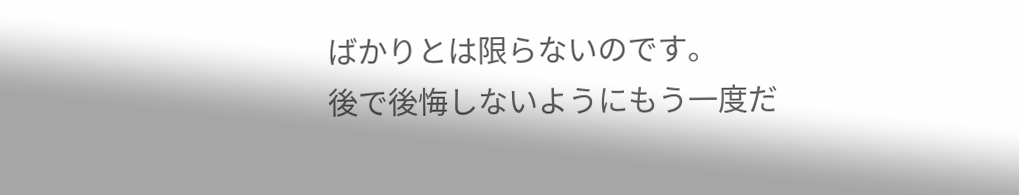ばかりとは限らないのです。
後で後悔しないようにもう一度だ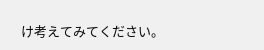け考えてみてください。